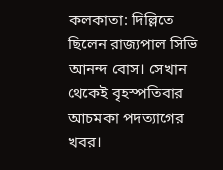কলকাতা: দিল্লিতে ছিলেন রাজ্যপাল সিভি আনন্দ বোস। সেখান থেকেই বৃহস্পতিবার আচমকা পদত্যাগের খবর।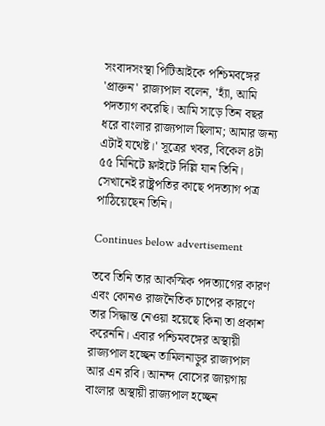সংবাদসংস্থা পিটিআইকে পশ্চিমবঙ্গের 'প্রাক্তন' রাজ্যপাল বলেন, 'হ্যাঁ, আমি পদত্যাগ করেছি। আমি সাড়ে তিন বছর ধরে বাংলার রাজ্যপাল ছিলাম; আমার জন্য এটাই যথেষ্ট।' সূত্রের খবর, বিকেল ৪টা ৫৫ মিনিটে ফ্লাইটে দিল্লি যান তিনি। সেখানেই রাষ্ট্রপতির কাছে পদত্যাগ পত্র পাঠিয়েছেন তিনি।

Continues below advertisement

তবে তিনি তার আকস্মিক পদত্যাগের কারণ এবং কোনও রাজনৈতিক চাপের কারণে তার সিদ্ধান্ত নেওয়া হয়েছে কিনা তা প্রকাশ করেননি। এবার পশ্চিমবঙ্গের অস্থায়ী রাজ্যপাল হচ্ছেন তামিলনাড়ুর রাজ্যপাল আর এন রবি। আনন্দ বোসের জায়গায় বাংলার অস্থায়ী রাজ্যপাল হচ্ছেন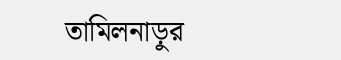তামিলনাড়ুর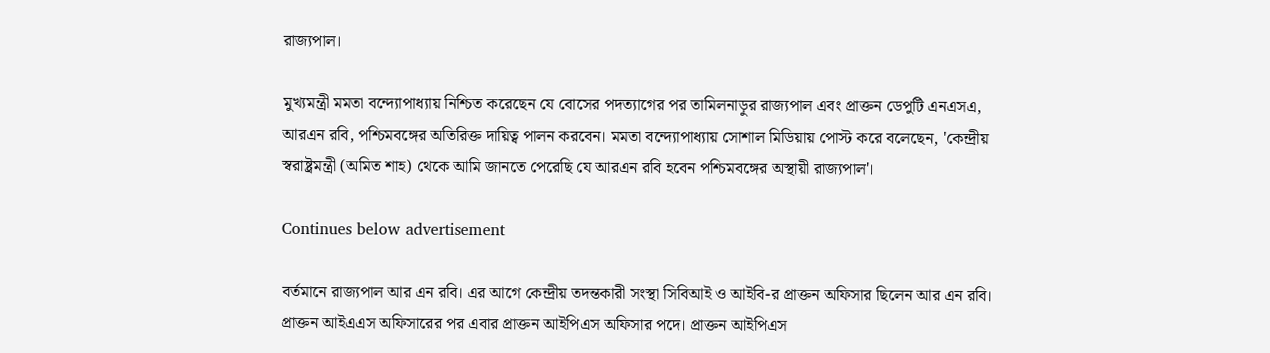রাজ্যপাল।

মুখ্যমন্ত্রী মমতা বন্দ্যোপাধ্যায় নিশ্চিত করেছেন যে বোসের পদত্যাগের পর তামিলনাড়ুর রাজ্যপাল এবং প্রাক্তন ডেপুটি এনএসএ, আরএন রবি, পশ্চিমবঙ্গের অতিরিক্ত দায়িত্ব পালন করবেন। মমতা বন্দ্যোপাধ্যায় সোশাল মিডিয়ায় পোস্ট করে বলেছেন, 'কেন্দ্রীয় স্বরাষ্ট্রমন্ত্রী (অমিত শাহ) থেকে আমি জানতে পেরেছি যে আরএন রবি হবেন পশ্চিমবঙ্গের অস্থায়ী রাজ্যপাল'।

Continues below advertisement

বর্তমানে রাজ্যপাল আর এন রবি। এর আগে কেন্দ্রীয় তদন্তকারী সংস্থা সিবিআই ও আইবি-র প্রাক্তন অফিসার ছিলেন আর এন রবি।  প্রাক্তন আইএএস অফিসারের পর এবার প্রাক্তন আইপিএস অফিসার পদে। প্রাক্তন আইপিএস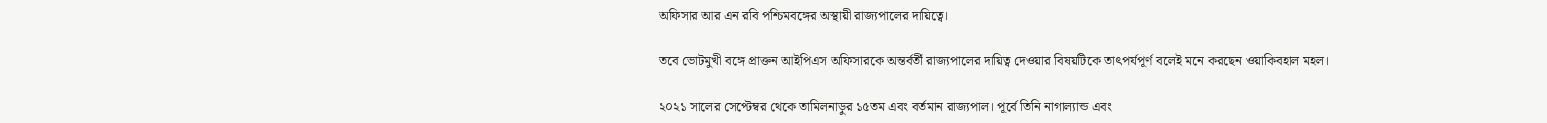অফিসার আর এন রবি পশ্চিমবঙ্গের অস্থায়ী রাজ্যপালের দায়িত্বে।

তবে ভোটমুখী বঙ্গে প্রাক্তন আইপিএস অফিসারকে অন্তর্বর্তী রাজ্যপালের দায়িত্ব দেওয়ার বিষয়টিকে তাৎপর্যপূর্ণ বলেই মনে করছেন ওয়াকিবহাল মহল।

২০২১ সালের সেপ্টেম্বর থেকে তামিলনাড়ুর ১৫তম এবং বর্তমান রাজ্যপাল। পূর্বে তিনি নাগাল্যান্ড এবং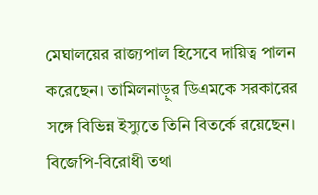মেঘালয়ের রাজ্যপাল হিসেবে দায়িত্ব পালন করেছেন। তামিলনাড়ুর ডিএমকে সরকারের সঙ্গে বিভিন্ন ইস্যুতে তিনি বিতর্কে রয়েছেন। বিজেপি-বিরোধী তথা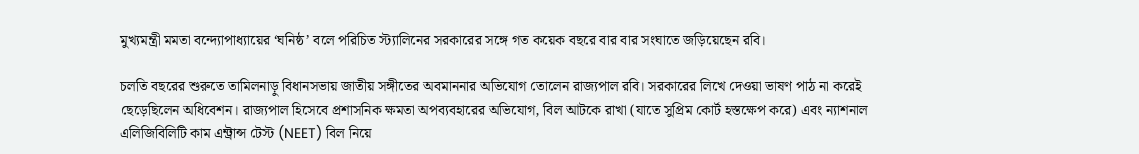মুখ্যমন্ত্রী মমতা বন্দ্যোপাধ্যায়ের ‘ঘনিষ্ঠ’ বলে পরিচিত স্ট্যালিনের সরকারের সঙ্গে গত কয়েক বছরে বার বার সংঘাতে জড়িয়েছেন রবি।

চলতি বছরের শুরুতে তামিলনাড়ু বিধানসভায় জাতীয় সঙ্গীতের অবমাননার অভিযোগ তোলেন রাজ্যপাল রবি। সরকারের লিখে দেওয়া ভাষণ পাঠ না করেই ছেড়েছিলেন অধিবেশন। রাজ্যপাল হিসেবে প্রশাসনিক ক্ষমতা অপব্যবহারের অভিযোগ, বিল আটকে রাখা (যাতে সুপ্রিম কোর্ট হস্তক্ষেপ করে) এবং ন্যাশনাল এলিজিবিলিটি কাম এন্ট্রান্স টেস্ট (NEET) বিল নিয়ে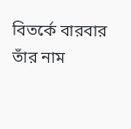বিতর্কে বারবার তাঁর নাম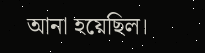আনা হয়েছিল।